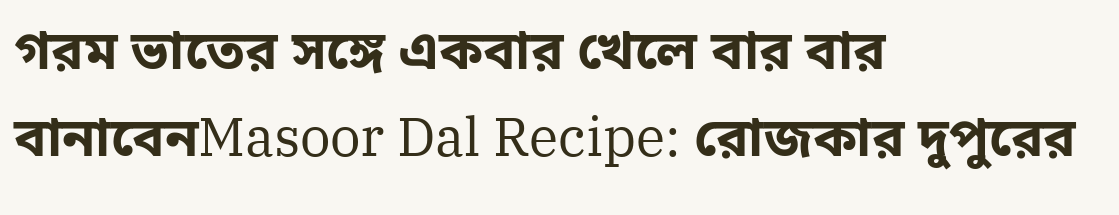গরম ভাতের সঙ্গে একবার খেলে বার বার বানাবেনMasoor Dal Recipe: রোজকার দুপুরের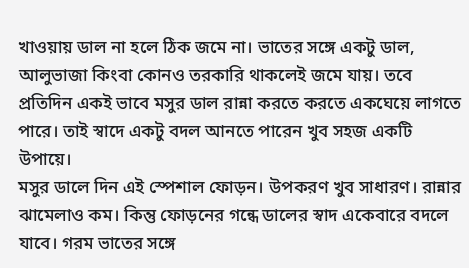খাওয়ায় ডাল না হলে ঠিক জমে না। ভাতের সঙ্গে একটু ডাল, আলুভাজা কিংবা কোনও তরকারি থাকলেই জমে যায়। তবে প্রতিদিন একই ভাবে মসুর ডাল রান্না করতে করতে একঘেয়ে লাগতে পারে। তাই স্বাদে একটু বদল আনতে পারেন খুব সহজ একটি উপায়ে।
মসুর ডালে দিন এই স্পেশাল ফোড়ন। উপকরণ খুব সাধারণ। রান্নার ঝামেলাও কম। কিন্তু ফোড়নের গন্ধে ডালের স্বাদ একেবারে বদলে যাবে। গরম ভাতের সঙ্গে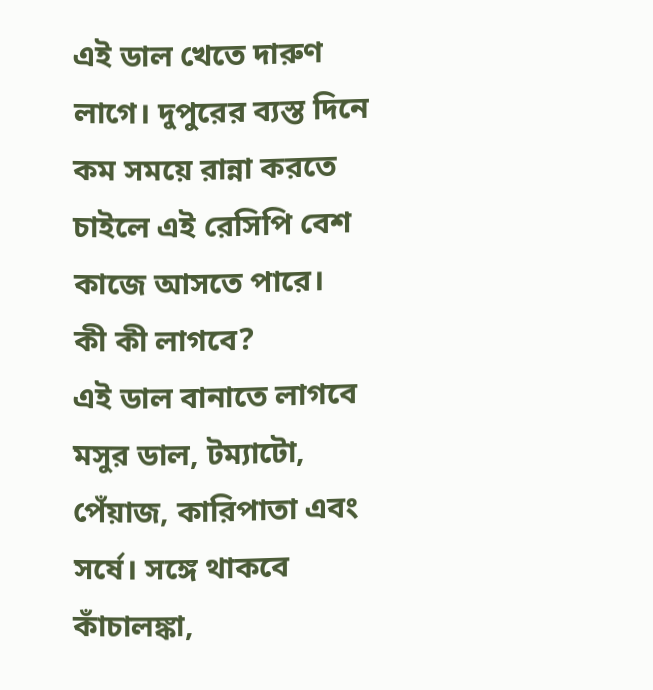এই ডাল খেতে দারুণ লাগে। দুপুরের ব্যস্ত দিনে কম সময়ে রান্না করতে চাইলে এই রেসিপি বেশ কাজে আসতে পারে।
কী কী লাগবে?
এই ডাল বানাতে লাগবে মসুর ডাল, টম্যাটো, পেঁয়াজ, কারিপাতা এবং সর্ষে। সঙ্গে থাকবে কাঁচালঙ্কা,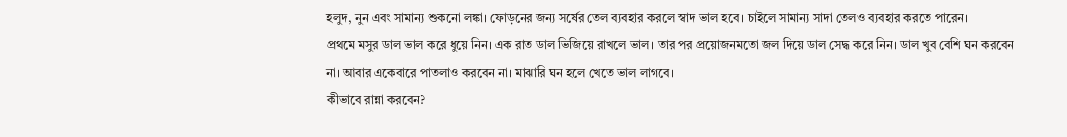হলুদ, নুন এবং সামান্য শুকনো লঙ্কা। ফোড়নের জন্য সর্ষের তেল ব্যবহার করলে স্বাদ ভাল হবে। চাইলে সামান্য সাদা তেলও ব্যবহার করতে পারেন।
প্রথমে মসুর ডাল ভাল করে ধুয়ে নিন। এক রাত ডাল ভিজিয়ে রাখলে ভাল। তার পর প্রয়োজনমতো জল দিয়ে ডাল সেদ্ধ করে নিন। ডাল খুব বেশি ঘন করবেন না। আবার একেবারে পাতলাও করবেন না। মাঝারি ঘন হলে খেতে ভাল লাগবে।
কীভাবে রান্না করবেন?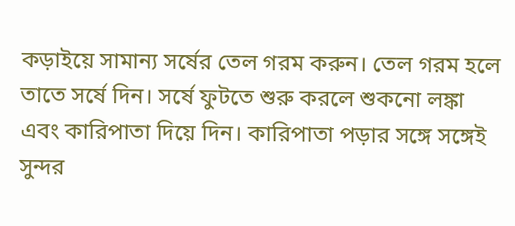কড়াইয়ে সামান্য সর্ষের তেল গরম করুন। তেল গরম হলে তাতে সর্ষে দিন। সর্ষে ফুটতে শুরু করলে শুকনো লঙ্কা এবং কারিপাতা দিয়ে দিন। কারিপাতা পড়ার সঙ্গে সঙ্গেই সুন্দর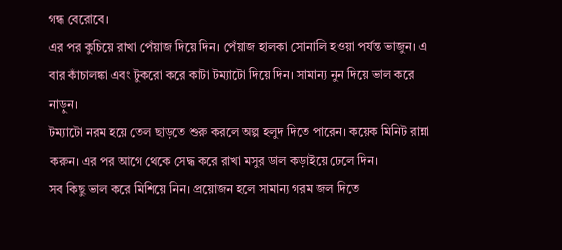গন্ধ বেরোবে।
এর পর কুচিয়ে রাখা পেঁয়াজ দিয়ে দিন। পেঁয়াজ হালকা সোনালি হওয়া পর্যন্ত ভাজুন। এ বার কাঁচালঙ্কা এবং টুকরো করে কাটা টম্যাটো দিয়ে দিন। সামান্য নুন দিয়ে ভাল করে নাড়ুন।
টম্যাটো নরম হয়ে তেল ছাড়তে শুরু করলে অল্প হলুদ দিতে পারেন। কয়েক মিনিট রান্না করুন। এর পর আগে থেকে সেদ্ধ করে রাখা মসুর ডাল কড়াইয়ে ঢেলে দিন।
সব কিছু ভাল করে মিশিয়ে নিন। প্রয়োজন হলে সামান্য গরম জল দিতে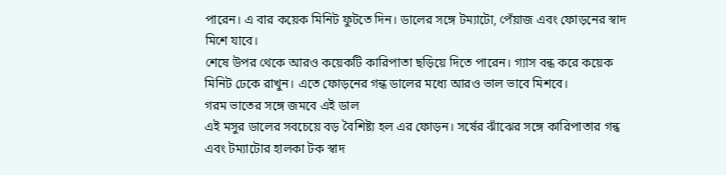পারেন। এ বার কয়েক মিনিট ফুটতে দিন। ডালের সঙ্গে টম্যাটো, পেঁয়াজ এবং ফোড়নের স্বাদ মিশে যাবে।
শেষে উপর থেকে আরও কয়েকটি কারিপাতা ছড়িয়ে দিতে পারেন। গ্যাস বন্ধ করে কয়েক মিনিট ঢেকে রাখুন। এতে ফোড়নের গন্ধ ডালের মধ্যে আরও ভাল ভাবে মিশবে।
গরম ভাতের সঙ্গে জমবে এই ডাল
এই মসুর ডালের সবচেয়ে বড় বৈশিষ্ট্য হল এর ফোড়ন। সর্ষের ঝাঁঝের সঙ্গে কারিপাতার গন্ধ এবং টম্যাটোর হালকা টক স্বাদ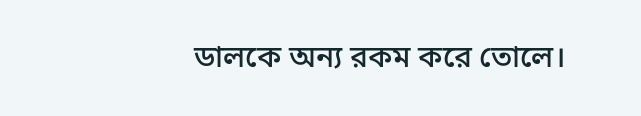ডালকে অন্য রকম করে তোলে।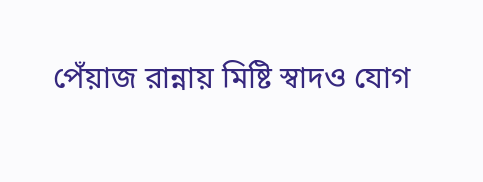পেঁয়াজ রান্নায় মিষ্টি স্বাদও যোগ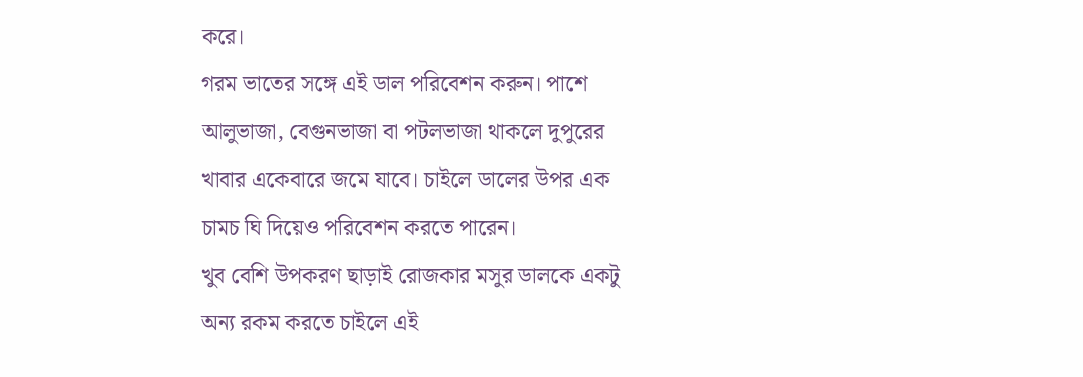করে।
গরম ভাতের সঙ্গে এই ডাল পরিবেশন করুন। পাশে আলুভাজা, বেগুনভাজা বা পটলভাজা থাকলে দুপুরের খাবার একেবারে জমে যাবে। চাইলে ডালের উপর এক চামচ ঘি দিয়েও পরিবেশন করতে পারেন।
খুব বেশি উপকরণ ছাড়াই রোজকার মসুর ডালকে একটু অন্য রকম করতে চাইলে এই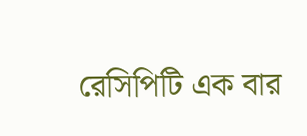রেসিপিটি এক বার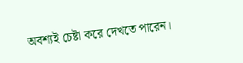অবশ্যই চেষ্টা করে দেখতে পারেন।